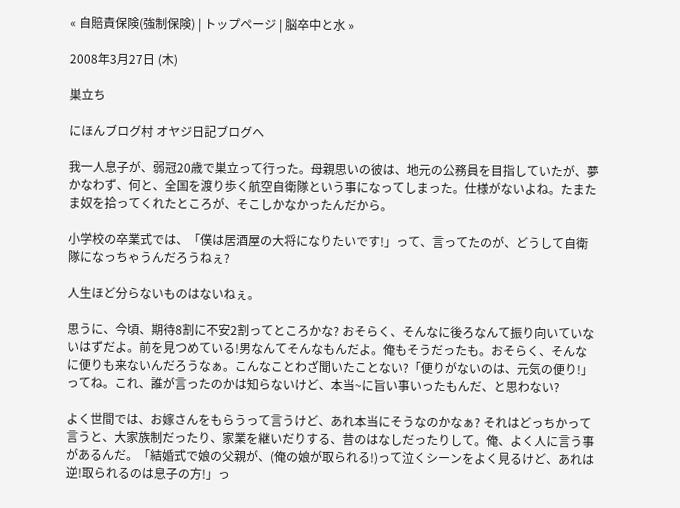« 自賠責保険(強制保険) | トップページ | 脳卒中と水 »

2008年3月27日 (木)

巣立ち

にほんブログ村 オヤジ日記ブログへ

我一人息子が、弱冠20歳で巣立って行った。母親思いの彼は、地元の公務員を目指していたが、夢かなわず、何と、全国を渡り歩く航空自衛隊という事になってしまった。仕様がないよね。たまたま奴を拾ってくれたところが、そこしかなかったんだから。

小学校の卒業式では、「僕は居酒屋の大将になりたいです!」って、言ってたのが、どうして自衛隊になっちゃうんだろうねぇ?

人生ほど分らないものはないねぇ。

思うに、今頃、期待8割に不安2割ってところかな? おそらく、そんなに後ろなんて振り向いていないはずだよ。前を見つめている!男なんてそんなもんだよ。俺もそうだったも。おそらく、そんなに便りも来ないんだろうなぁ。こんなことわざ聞いたことない?「便りがないのは、元気の便り!」ってね。これ、誰が言ったのかは知らないけど、本当~に旨い事いったもんだ、と思わない?

よく世間では、お嫁さんをもらうって言うけど、あれ本当にそうなのかなぁ? それはどっちかって言うと、大家族制だったり、家業を継いだりする、昔のはなしだったりして。俺、よく人に言う事があるんだ。「結婚式で娘の父親が、(俺の娘が取られる!)って泣くシーンをよく見るけど、あれは逆!取られるのは息子の方!」っ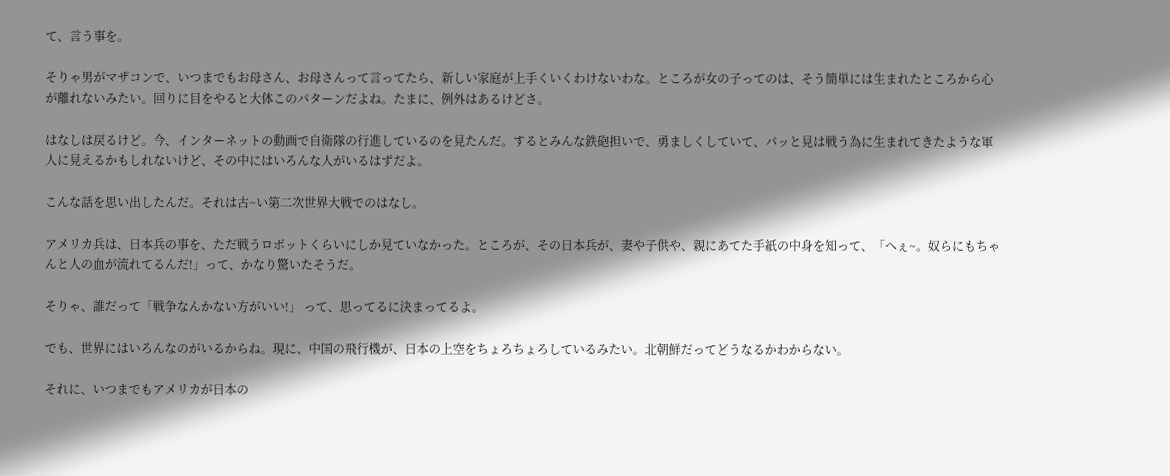て、言う事を。

そりゃ男がマザコンで、いつまでもお母さん、お母さんって言ってたら、新しい家庭が上手くいくわけないわな。ところが女の子ってのは、そう簡単には生まれたところから心が離れないみたい。回りに目をやると大体このパターンだよね。たまに、例外はあるけどさ。

はなしは戻るけど。今、インターネットの動画で自衛隊の行進しているのを見たんだ。するとみんな鉄砲担いで、勇ましくしていて、パッと見は戦う為に生まれてきたような軍人に見えるかもしれないけど、その中にはいろんな人がいるはずだよ。

こんな話を思い出したんだ。それは古~い第二次世界大戦でのはなし。

アメリカ兵は、日本兵の事を、ただ戦うロボットくらいにしか見ていなかった。ところが、その日本兵が、妻や子供や、親にあてた手紙の中身を知って、「へぇ~。奴らにもちゃんと人の血が流れてるんだ!」って、かなり驚いたそうだ。

そりゃ、誰だって「戦争なんかない方がいい!」 って、思ってるに決まってるよ。

でも、世界にはいろんなのがいるからね。現に、中国の飛行機が、日本の上空をちょろちょろしているみたい。北朝鮮だってどうなるかわからない。

それに、いつまでもアメリカが日本の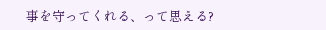事を守ってくれる、って思える?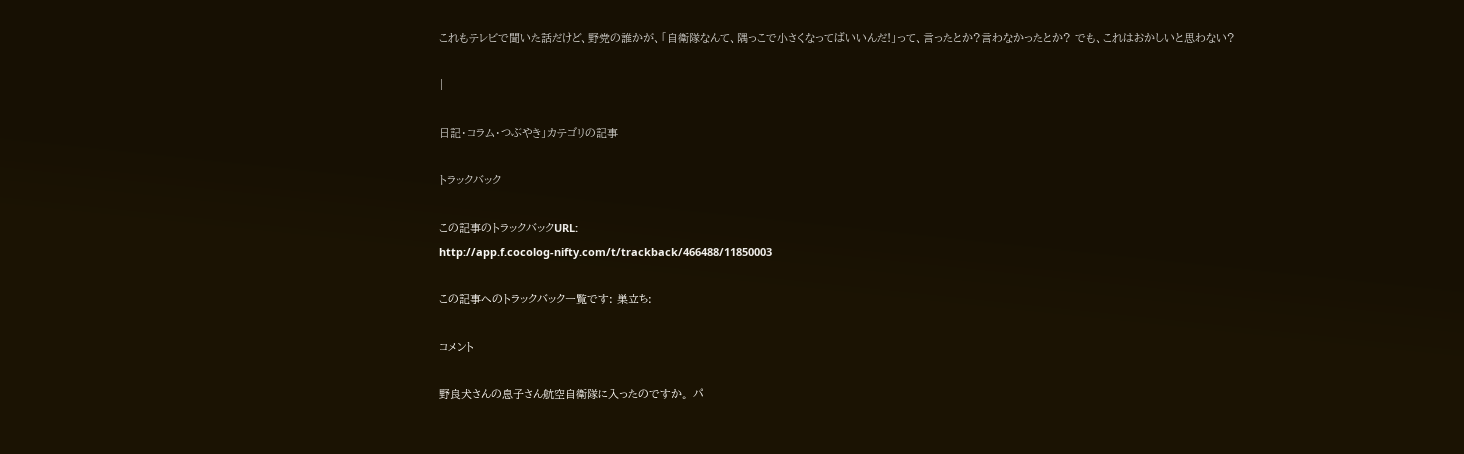これもテレビで聞いた話だけど、野党の誰かが、「自衛隊なんて、隅っこで小さくなってばいいんだ!」って、言ったとか?言わなかったとか? でも、これはおかしいと思わない?

|

日記・コラム・つぶやき」カテゴリの記事

トラックバック

この記事のトラックバックURL:
http://app.f.cocolog-nifty.com/t/trackback/466488/11850003

この記事へのトラックバック一覧です: 巣立ち:

コメント

野良犬さんの息子さん航空自衛隊に入ったのですか。 パ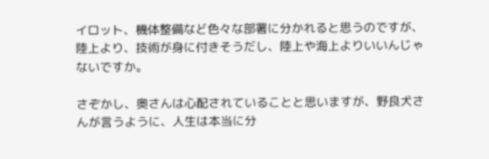イロット、機体整備など色々な部署に分かれると思うのですが、陸上より、技術が身に付きそうだし、陸上や海上よりいいんじゃないですか。

さぞかし、奥さんは心配されていることと思いますが、野良犬さんが言うように、人生は本当に分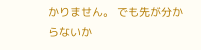かりません。 でも先が分からないか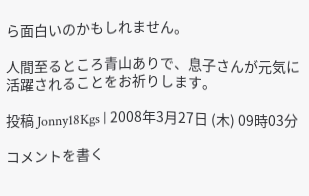ら面白いのかもしれません。

人間至るところ青山ありで、息子さんが元気に活躍されることをお祈りします。

投稿 Jonny18Kgs | 2008年3月27日 (木) 09時03分

コメントを書く